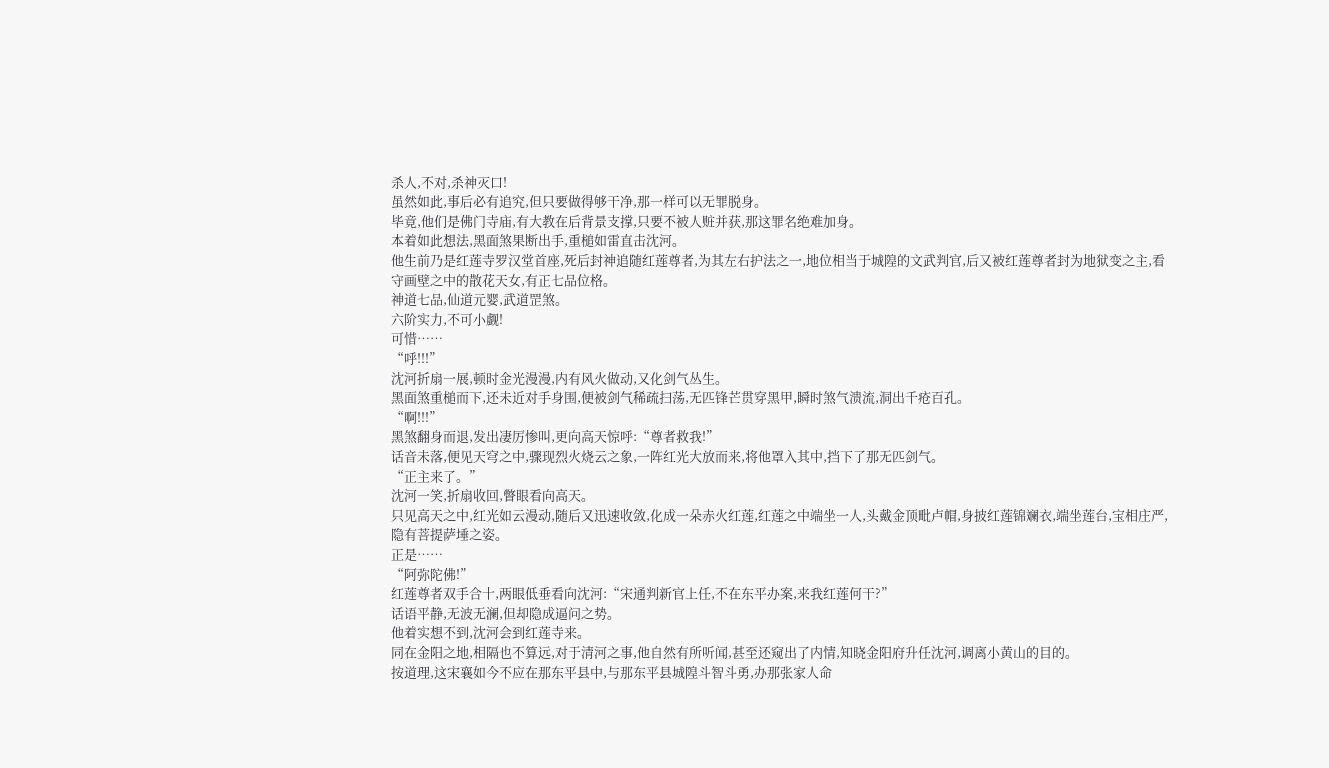杀人,不对,杀神灭口!
虽然如此,事后必有追究,但只要做得够干净,那一样可以无罪脱身。
毕竟,他们是佛门寺庙,有大教在后背景支撑,只要不被人赃并获,那这罪名绝难加身。
本着如此想法,黑面煞果断出手,重槌如雷直击沈河。
他生前乃是红莲寺罗汉堂首座,死后封神追随红莲尊者,为其左右护法之一,地位相当于城隍的文武判官,后又被红莲尊者封为地狱变之主,看守画壁之中的散花天女,有正七品位格。
神道七品,仙道元婴,武道罡煞。
六阶实力,不可小觑!
可惜……
“呼!!!”
沈河折扇一展,顿时金光漫漫,内有风火做动,又化剑气丛生。
黑面煞重槌而下,还未近对手身围,便被剑气稀疏扫荡,无匹锋芒贯穿黑甲,瞬时煞气溃流,洞出千疮百孔。
“啊!!!”
黑煞翻身而退,发出凄厉惨叫,更向高天惊呼:“尊者救我!”
话音未落,便见天穹之中,骤现烈火烧云之象,一阵红光大放而来,将他罩入其中,挡下了那无匹剑气。
“正主来了。”
沈河一笑,折扇收回,瞥眼看向高天。
只见高天之中,红光如云漫动,随后又迅速收敛,化成一朵赤火红莲,红莲之中端坐一人,头戴金顶毗卢帽,身披红莲锦斓衣,端坐莲台,宝相庄严,隐有菩提萨埵之姿。
正是……
“阿弥陀佛!”
红莲尊者双手合十,两眼低垂看向沈河:“宋通判新官上任,不在东平办案,来我红莲何干?”
话语平静,无波无澜,但却隐成逼问之势。
他着实想不到,沈河会到红莲寺来。
同在金阳之地,相隔也不算远,对于清河之事,他自然有所听闻,甚至还窥出了内情,知晓金阳府升任沈河,调离小黄山的目的。
按道理,这宋襄如今不应在那东平县中,与那东平县城隍斗智斗勇,办那张家人命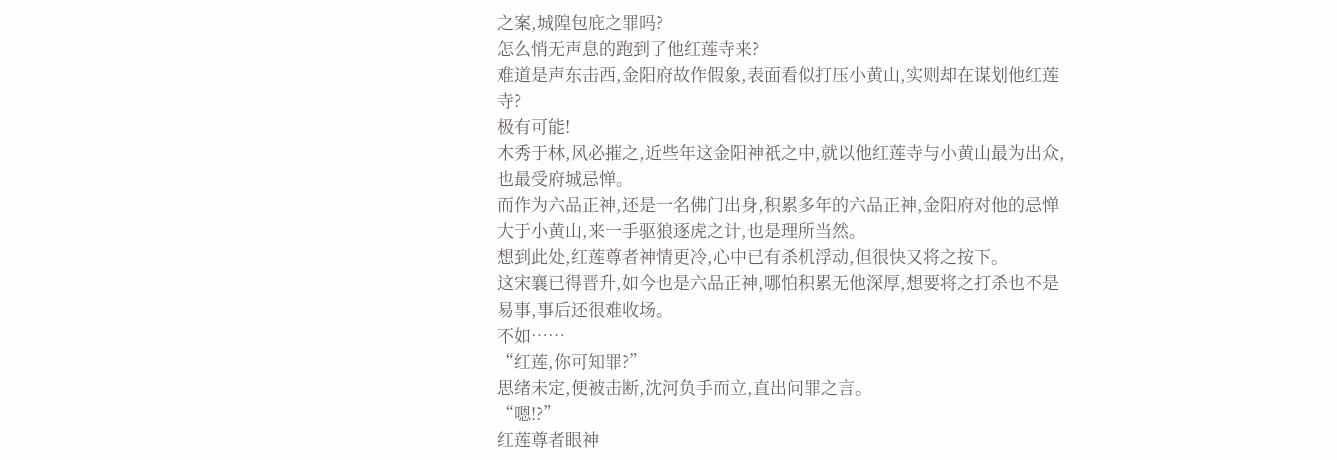之案,城隍包庇之罪吗?
怎么悄无声息的跑到了他红莲寺来?
难道是声东击西,金阳府故作假象,表面看似打压小黄山,实则却在谋划他红莲寺?
极有可能!
木秀于林,风必摧之,近些年这金阳神祇之中,就以他红莲寺与小黄山最为出众,也最受府城忌惮。
而作为六品正神,还是一名佛门出身,积累多年的六品正神,金阳府对他的忌惮大于小黄山,来一手驱狼逐虎之计,也是理所当然。
想到此处,红莲尊者神情更冷,心中已有杀机浮动,但很快又将之按下。
这宋襄已得晋升,如今也是六品正神,哪怕积累无他深厚,想要将之打杀也不是易事,事后还很难收场。
不如……
“红莲,你可知罪?”
思绪未定,便被击断,沈河负手而立,直出问罪之言。
“嗯!?”
红莲尊者眼神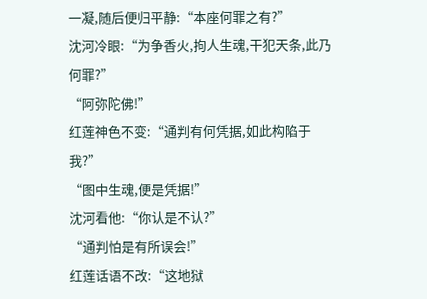一凝,随后便归平静:“本座何罪之有?”
沈河冷眼:“为争香火,拘人生魂,干犯天条,此乃何罪?”
“阿弥陀佛!”
红莲神色不变:“通判有何凭据,如此构陷于我?”
“图中生魂,便是凭据!”
沈河看他:“你认是不认?”
“通判怕是有所误会!”
红莲话语不改:“这地狱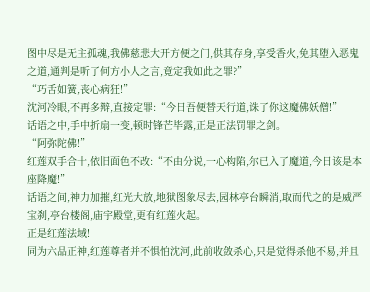图中尽是无主孤魂,我佛慈悲大开方便之门,供其存身,享受香火,免其堕入恶鬼之道,通判是听了何方小人之言,竟定我如此之罪?”
“巧舌如簧,丧心病狂!”
沈河冷眼,不再多辩,直接定罪:“今日吾便替天行道,诛了你这魔佛妖僧!”
话语之中,手中折扇一变,顿时锋芒毕露,正是正法罚罪之剑。
“阿弥陀佛!”
红莲双手合十,依旧面色不改:“不由分说,一心构陷,尔已入了魔道,今日该是本座降魔!”
话语之间,神力加摧,红光大放,地狱图象尽去,园林亭台瞬消,取而代之的是威严宝刹,亭台楼阁,庙宇殿堂,更有红莲火起。
正是红莲法域!
同为六品正神,红莲尊者并不惧怕沈河,此前收敛杀心,只是觉得杀他不易,并且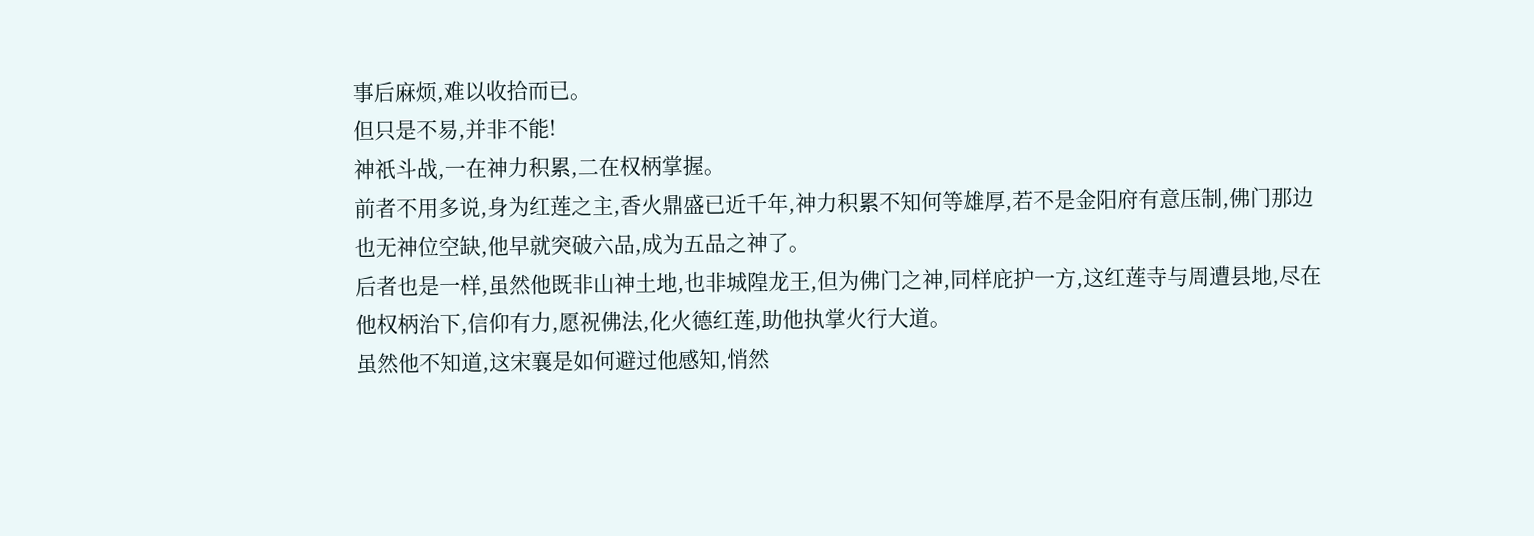事后麻烦,难以收拾而已。
但只是不易,并非不能!
神祇斗战,一在神力积累,二在权柄掌握。
前者不用多说,身为红莲之主,香火鼎盛已近千年,神力积累不知何等雄厚,若不是金阳府有意压制,佛门那边也无神位空缺,他早就突破六品,成为五品之神了。
后者也是一样,虽然他既非山神土地,也非城隍龙王,但为佛门之神,同样庇护一方,这红莲寺与周遭县地,尽在他权柄治下,信仰有力,愿祝佛法,化火德红莲,助他执掌火行大道。
虽然他不知道,这宋襄是如何避过他感知,悄然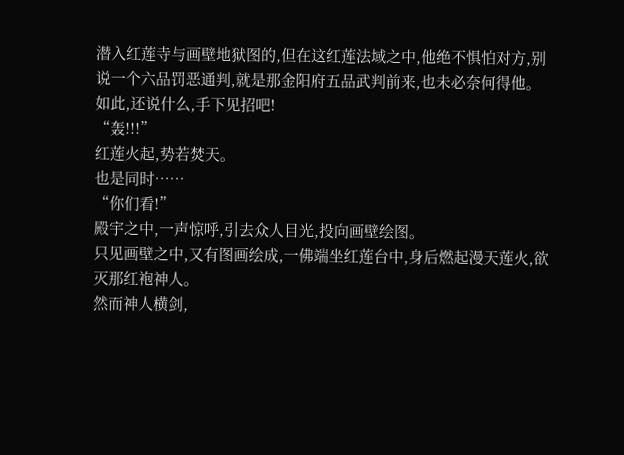潜入红莲寺与画壁地狱图的,但在这红莲法域之中,他绝不惧怕对方,别说一个六品罚恶通判,就是那金阳府五品武判前来,也未必奈何得他。
如此,还说什么,手下见招吧!
“轰!!!”
红莲火起,势若焚天。
也是同时……
“你们看!”
殿宇之中,一声惊呼,引去众人目光,投向画壁绘图。
只见画壁之中,又有图画绘成,一佛端坐红莲台中,身后燃起漫天莲火,欲灭那红袍神人。
然而神人横剑,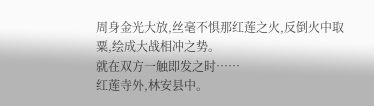周身金光大放,丝毫不惧那红莲之火,反倒火中取粟,绘成大战相冲之势。
就在双方一触即发之时……
红莲寺外,林安县中。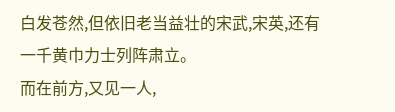白发苍然,但依旧老当益壮的宋武,宋英,还有一千黄巾力士列阵肃立。
而在前方,又见一人,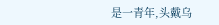是一青年,头戴乌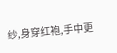纱,身穿红袍,手中更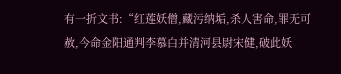有一折文书:“红莲妖僧,藏污纳垢,杀人害命,罪无可赦,今命金阳通判李慕白并清河县尉宋健,破此妖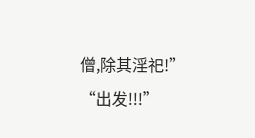僧,除其淫祀!”
“出发!!!”